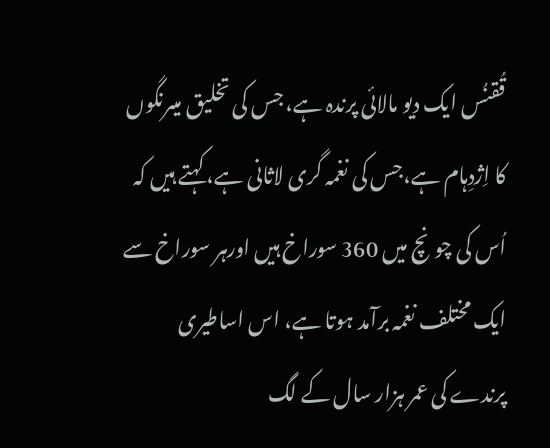قُقنُس ایک دیو مالائی پرندہ ہے، جس کی تخلیق میںرنگوں کا اِژدِہام ہے،جس کی نغمہ گری لاثانی ہے، کہتے ہیں کہ اُس کی چونچ میں 360 سوراخ ہیں اورہر سوراخ سے ایک مختلف نغمہ برآمد ہوتا ہے، اس اساطیری پرندے کی عمر ہزار سال کے لگ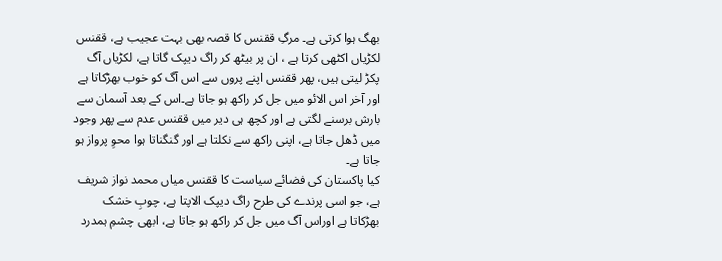بھگ ہوا کرتی ہے۔ مرگِ ققنس کا قصہ بھی بہت عجیب ہے، ققنس لکڑیاں اکٹھی کرتا ہے ، ان پر بیٹھ کر راگ دیپک گاتا ہے، لکڑیاں آگ پکڑ لیتی ہیں، پھر ققنس اپنے پروں سے اس آگ کو خوب بھڑکاتا ہے اور آخر اس الائو میں جل کر راکھ ہو جاتا ہے۔اس کے بعد آسمان سے بارش برسنے لگتی ہے اور کچھ ہی دیر میں ققنس عدم سے پھر وجود میں ڈھل جاتا ہے، اپنی راکھ سے نکلتا ہے اور گنگناتا ہوا محوِ پرواز ہو جاتا ہے۔
کیا پاکستان کی فضائے سیاست کا ققنس میاں محمد نواز شریف ہے، جو اسی پرندے کی طرح راگ دیپک الاپتا ہے، چوبِ خشک بھڑکاتا ہے اوراس آگ میں جل کر راکھ ہو جاتا ہے، ابھی چشمِ ہمدرد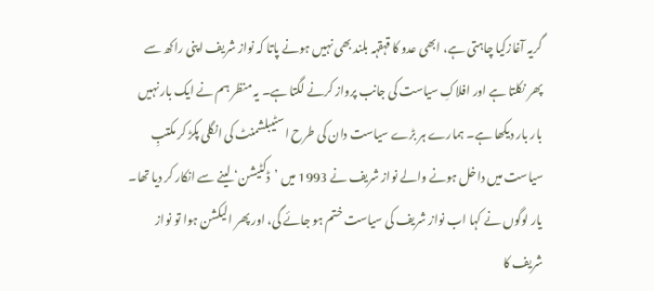گریہ آغازکیا چاہتی ہے، ابھی عدو کا قہقہہ بلند بھی نہیں ہونے پاتا کہ نواز شریف اپنی راکھ سے پھر نکلتا ہے اور افلاکِ سیاست کی جانب پرواز کرنے لگتا ہے۔ یہ منظر ہم نے ایک بار نہیں بار بار دیکھا ہے۔ ہمارے ہر بڑے سیاست دان کی طرح اسٹیبلشمنٹ کی انگلی پکڑ کر مکتبِ سیاست میں داخل ہونے والے نواز شریف نے 1993 میں ’ڈکٹیشن‘ لینے سے انکار کر دیا تھا۔ یار لوگوں نے کہا اب نواز شریف کی سیاست ختم ہو جائے گی، اور پھر الیکشن ہوا تو نواز شریف کا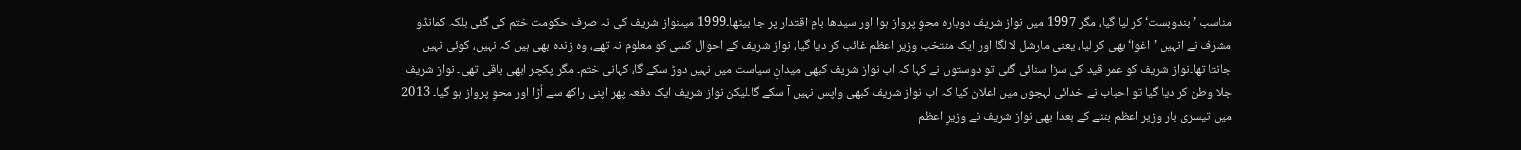مناسب ’بندوبست‘ کر لیا گیا، مگر 1997 میں نواز شریف دوبارہ محوِ پرواز ہوا اور سیدھا بامِ اقتدار پر جا بیٹھا۔1999 میںنواز شریف کی نہ صرف حکومت ختم کی گئی بلکہ کمانڈو مشرف نے انہیں ’اغوا‘ بھی کر لیا، یعنی مارشل لا لگا اور ایک منتخب وزیر اعظم غائب کر دیا گیا، نواز شریف کے احوال کسی کو معلوم نہ تھے، وہ زندہ بھی ہیں کہ نہیں، کوئی نہیں جانتا تھا۔نواز شریف کو عمر قید کی سزا سنائی گئی تو دوستوں نے کہا کہ اب نواز شریف کبھی میدانِ سیاست میں نہیں دوڑ سکے گا، کہانی ختم۔ مگر پکچر ابھی باقی تھی۔ نواز شریف جلا وطن کر دیا گیا تو احباب نے خدائی لہجوں میں اعلان کیا کہ اب نواز شریف کبھی واپس نہیں آ سکے گا۔لیکن نواز شریف ایک دفعہ پھر اپنی راکھ سے اُڑا اور محوِ پرواز ہو گیا۔ 2013 میں تیسری بار وزیر اعظم بننے کے بعدا بھی نواز شریف نے وزیرِ اعظم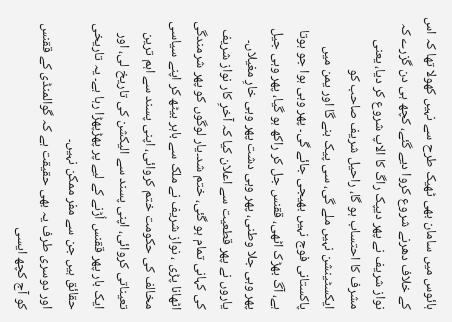ہائوس میں سامان بھی ٹھیک طرح سے نہیں کھولا تھا کہ اس کے خلاف دھرنے شروع کروا دیے گئے، کچھ ہی دن گزرے کہ نواز شریف نے پھر دیپک راگ کا الاپ شروع کر دیا، یعنی مشرف کا احتساب ہو گا، راحیل شریف صاحب کو ایکسٹینشن نہیں ملے گی، سی پیک بنے گا اور یمن میں پاکستانی فوج نہیں بھیجی جائے گی۔ پھر وہی ہوا جو ہوتا ہے، آگ بھڑک اٹھی، ققنس جل کر راکھ ہو گیا، پھر وہی جیل پھر وہی جلا وطنی، پھر وہی دشت پھر وہی خارِ مغیلاں۔ یاروں نے پھر قطعیت سے اعلان کیا کہ آخرِ کار نواز شریف کی کہانی تمام ہو گئی، ختم شد۔یار لوگوں کو پھر شرمندگی اٹھانا پڑی ، نواز شریف نے ملک سے باہر بیٹھ کر اپنے سیاسی مخالف کی حکومت ختم کروائی، اپنی پسند سے اہم ترین تعیناتی کروائی، اپنی پسند سے الیکشن کی تاریخ لی، اور ایک بار پھر ققنس اُڑنے کے لیے پر پھڑپھڑا رہا ہے۔ یہ تاریخی حقائق ہیں جن سے مفر ممکن نہیں۔
اور دوسری طرف یہ بھی حقیقت ہے کہ گوالمنڈی کے ققنس کو آج کچھ ایسی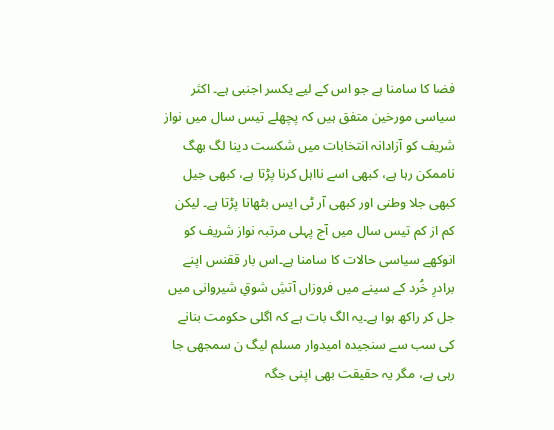فضا کا سامنا ہے جو اس کے لیے یکسر اجنبی ہے۔ اکثر سیاسی مورخین متفق ہیں کہ پچھلے تیس سال میں نواز شریف کو آزادانہ انتخابات میں شکست دینا لگ بھگ ناممکن رہا ہے، کبھی اسے نااہل کرنا پڑتا ہے، کبھی جیل کبھی جلا وطنی اور کبھی آر ٹی ایس بٹھانا پڑتا ہے۔ لیکن کم از کم تیس سال میں آج پہلی مرتبہ نواز شریف کو انوکھے سیاسی حالات کا سامنا ہے۔اس بار ققنس اپنے برادرِ خُرد کے سینے میں فروزاں آتشِ شوقِ شیروانی میں جل کر راکھ ہوا ہے۔یہ الگ بات ہے کہ اگلی حکومت بنانے کی سب سے سنجیدہ امیدوار مسلم لیگ ن سمجھی جا رہی ہے، مگر یہ حقیقت بھی اپنی جگہ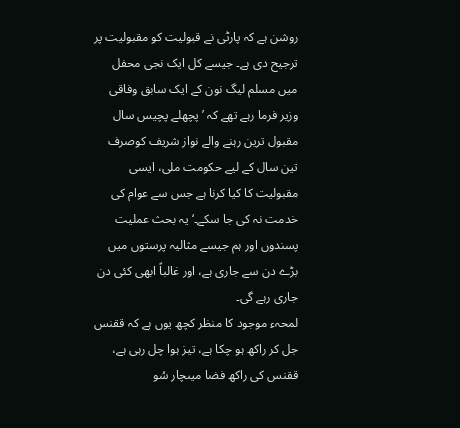روشن ہے کہ پارٹی نے قبولیت کو مقبولیت پر ترجیح دی ہے۔ جیسے کل ایک نجی محفل میں مسلم لیگ نون کے ایک سابق وفاقی وزیر فرما رہے تھے کہ ’پچھلے پچیس سال مقبول ترین رہنے والے نواز شریف کوصرف تین سال کے لیے حکومت ملی، ایسی مقبولیت کا کیا کرنا ہے جس سے عوام کی خدمت نہ کی جا سکے۔‘ یہ بحث عملیت پسندوں اور ہم جیسے مثالیہ پرستوں میں بڑے دن سے جاری ہے، اور غالباً ابھی کئی دن جاری رہے گی۔
لمحہء موجود کا منظر کچھ یوں ہے کہ ققنس جل کر راکھ ہو چکا ہے، تیز ہوا چل رہی ہے، ققنس کی راکھ فضا میںچار سُو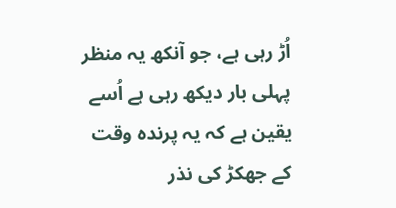اُڑ رہی ہے، جو آنکھ یہ منظر پہلی بار دیکھ رہی ہے اُسے یقین ہے کہ یہ پرندہ وقت کے جھکڑ کی نذر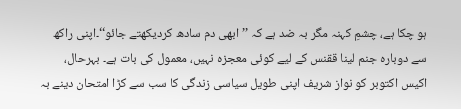ہو چکا ہے، چشمِ کہنہ مگر بہ ضد ہے کہ ’’ابھی دم سادھ کردیکھتے جائو‘‘۔اپنی راکھ سے دوبارہ جنم لینا ققنس کے لیے کوئی معجزہ نہیں، معمول کی بات ہے۔ بہرحال، اکیس اکتوبر کو نواز شریف اپنی طویل سیاسی زندگی کا سب سے کڑا امتحان دینے بہ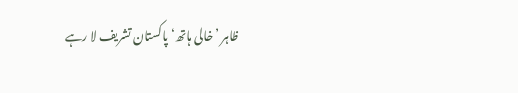ظاہر ’خالی ہاتھ‘ پاکستان تشریف لا رہے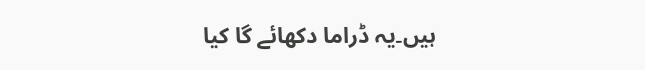ہیں۔یہ ڈراما دکھائے گا کیا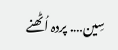سِین…. پردہ اُٹھنے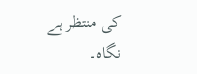کی منتظر ہے نگاہ۔